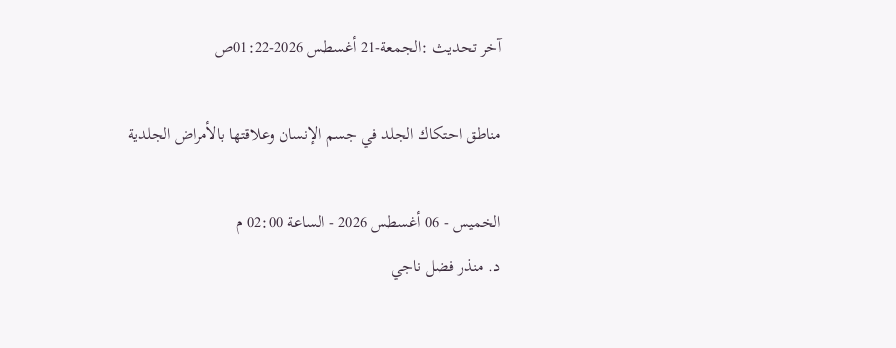آخر تحديث :الجمعة-21 أغسطس 2026-01:22ص

مناطق احتكاك الجلد في جسم الإنسان وعلاقتها بالأمراض الجلدية

الخميس - 06 أغسطس 2026 - الساعة 02:00 م
د. منذر فضل ناجي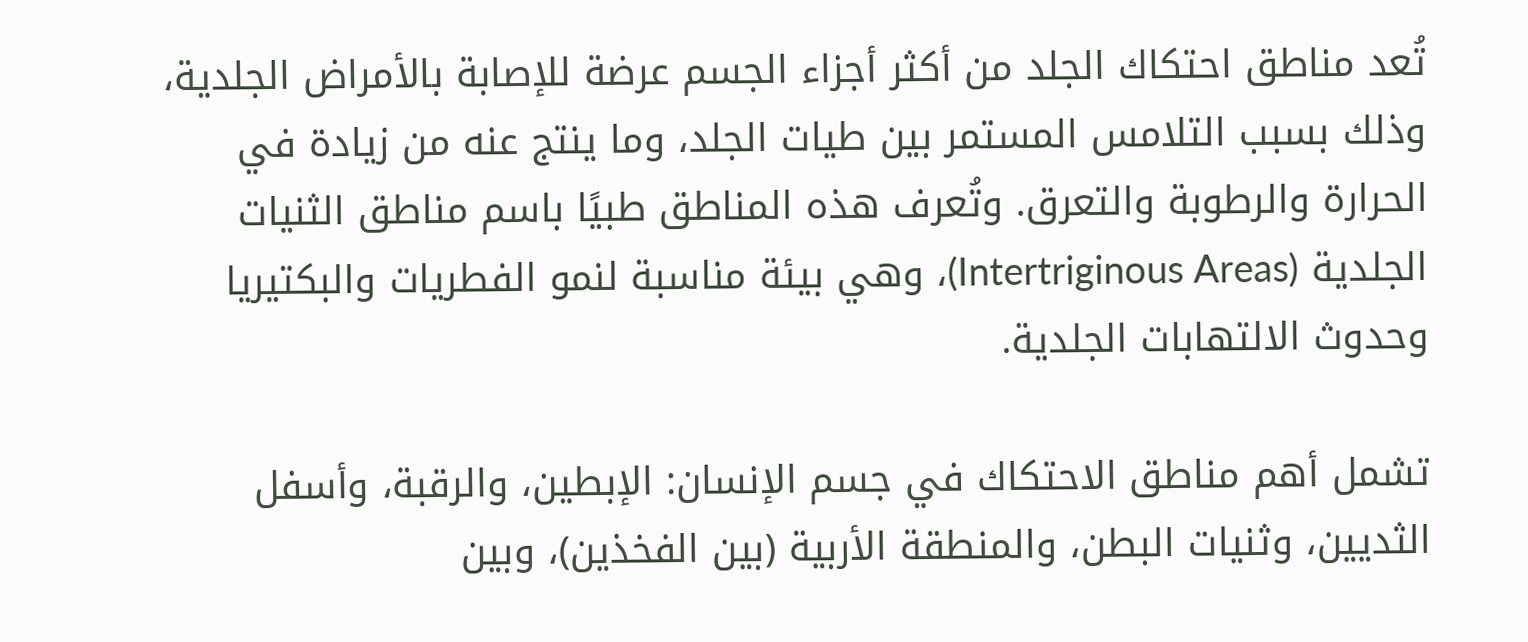تُعد مناطق احتكاك الجلد من أكثر أجزاء الجسم عرضة للإصابة بالأمراض الجلدية، وذلك بسبب التلامس المستمر بين طيات الجلد، وما ينتج عنه من زيادة في الحرارة والرطوبة والتعرق. وتُعرف هذه المناطق طبيًا باسم مناطق الثنيات الجلدية (Intertriginous Areas)، وهي بيئة مناسبة لنمو الفطريات والبكتيريا وحدوث الالتهابات الجلدية.

تشمل أهم مناطق الاحتكاك في جسم الإنسان: الإبطين، والرقبة، وأسفل الثديين، وثنيات البطن، والمنطقة الأربية (بين الفخذين)، وبين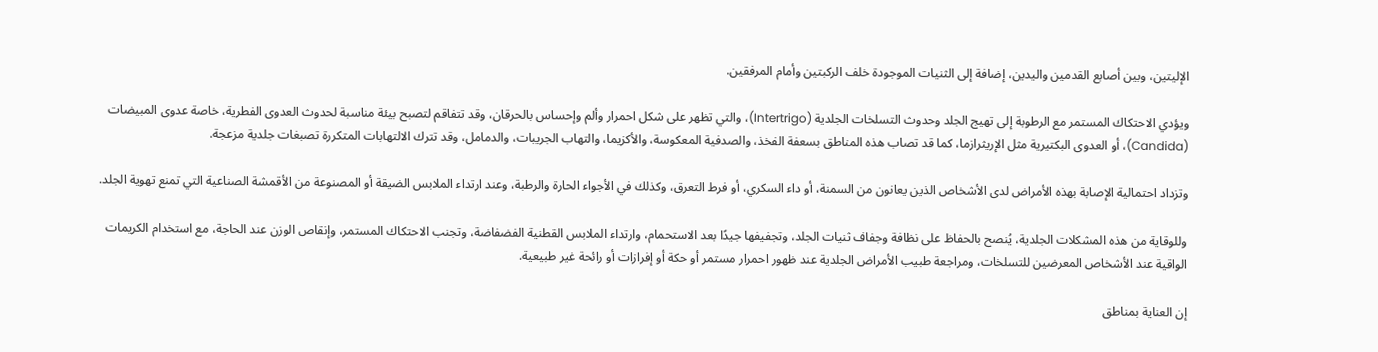الإليتين، وبين أصابع القدمين واليدين، إضافة إلى الثنيات الموجودة خلف الركبتين وأمام المرفقين.

ويؤدي الاحتكاك المستمر مع الرطوبة إلى تهيج الجلد وحدوث التسلخات الجلدية (Intertrigo)، والتي تظهر على شكل احمرار وألم وإحساس بالحرقان، وقد تتفاقم لتصبح بيئة مناسبة لحدوث العدوى الفطرية، خاصة عدوى المبيضات (Candida)، أو العدوى البكتيرية مثل الإريثرازما، كما قد تصاب هذه المناطق بسعفة الفخذ، والصدفية المعكوسة، والأكزيما، والتهاب الجريبات، والدمامل، وقد تترك الالتهابات المتكررة تصبغات جلدية مزعجة.

وتزداد احتمالية الإصابة بهذه الأمراض لدى الأشخاص الذين يعانون من السمنة، أو داء السكري، أو فرط التعرق، وكذلك في الأجواء الحارة والرطبة، وعند ارتداء الملابس الضيقة أو المصنوعة من الأقمشة الصناعية التي تمنع تهوية الجلد.

وللوقاية من هذه المشكلات الجلدية، يُنصح بالحفاظ على نظافة وجفاف ثنيات الجلد، وتجفيفها جيدًا بعد الاستحمام، وارتداء الملابس القطنية الفضفاضة، وتجنب الاحتكاك المستمر، وإنقاص الوزن عند الحاجة، مع استخدام الكريمات الواقية عند الأشخاص المعرضين للتسلخات، ومراجعة طبيب الأمراض الجلدية عند ظهور احمرار مستمر أو حكة أو إفرازات أو رائحة غير طبيعية.

إن العناية بمناطق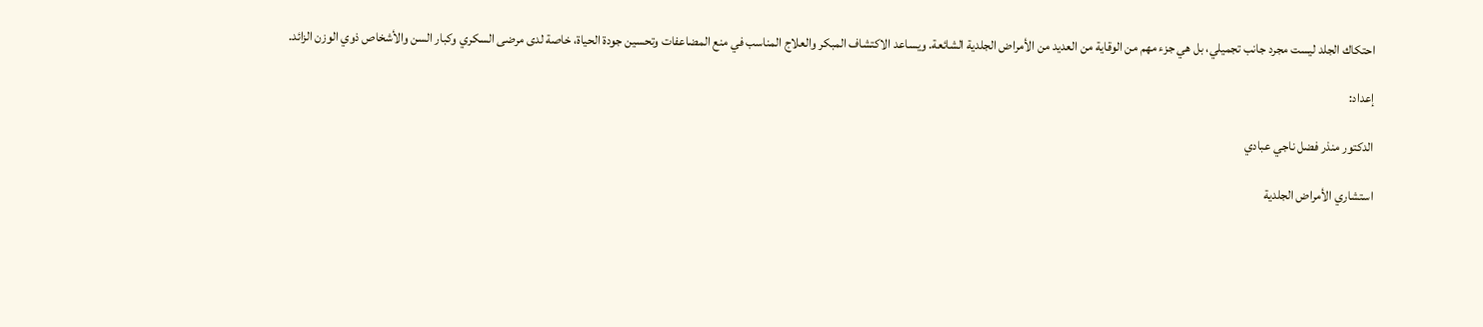احتكاك الجلد ليست مجرد جانب تجميلي، بل هي جزء مهم من الوقاية من العديد من الأمراض الجلدية الشائعة. ويساعد الاكتشاف المبكر والعلاج المناسب في منع المضاعفات وتحسين جودة الحياة، خاصة لدى مرضى السكري وكبار السن والأشخاص ذوي الوزن الزائد.

إعداد:

الدكتور منذر فضل ناجي عبادي

استشاري الأمراض الجلدية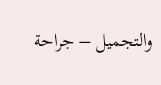والتجميل – جراحة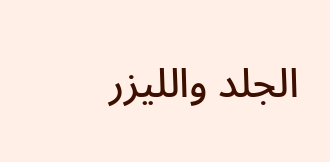الجلد والليزر